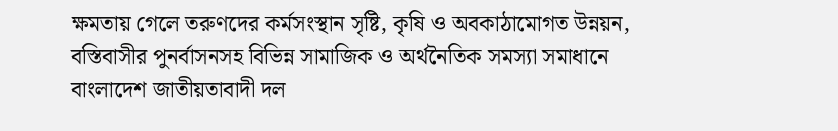ক্ষমতায় গেলে তরুণদের কর্মসংস্থান সৃষ্টি, কৃষি ও অবকাঠামোগত উন্নয়ন, বস্তিবাসীর পুনর্বাসনসহ বিভিন্ন সামাজিক ও অর্থনৈতিক সমস্যা সমাধানে বাংলাদেশ জাতীয়তাবাদী দল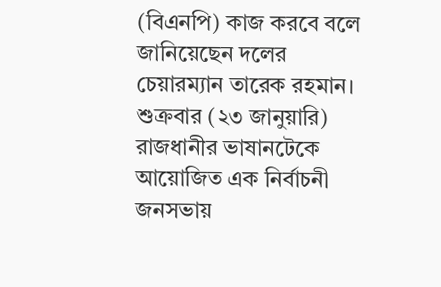(বিএনপি) কাজ করবে বলে জানিয়েছেন দলের চেয়ারম্যান তারেক রহমান।
শুক্রবার (২৩ জানুয়ারি) রাজধানীর ভাষানটেকে আয়োজিত এক নির্বাচনী জনসভায়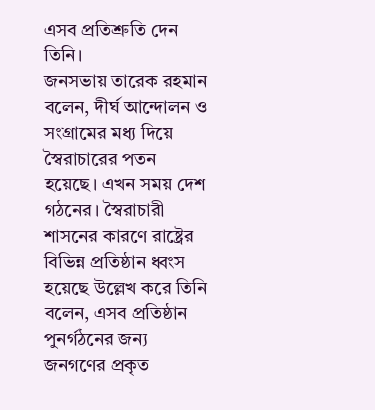এসব প্রতিশ্রুতি দেন তিনি।
জনসভায় তারেক রহমান বলেন, দীর্ঘ আন্দোলন ও সংগ্রামের মধ্য দিয়ে স্বৈরাচারের পতন হয়েছে। এখন সময় দেশ গঠনের। স্বৈরাচারী শাসনের কারণে রাষ্ট্রের বিভিন্ন প্রতিষ্ঠান ধ্বংস হয়েছে উল্লেখ করে তিনি বলেন, এসব প্রতিষ্ঠান পুনর্গঠনের জন্য জনগণের প্রকৃত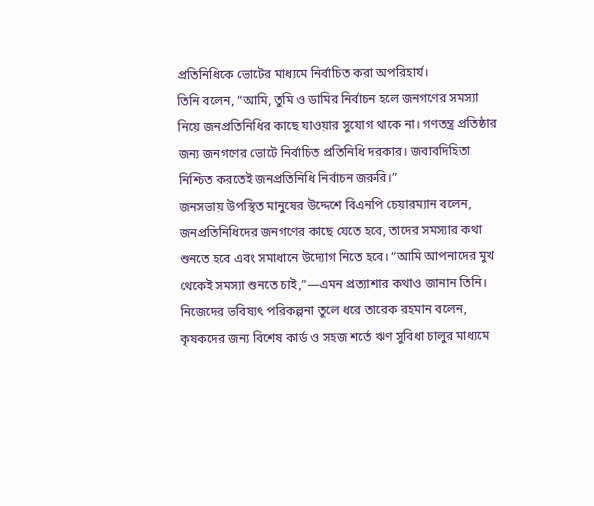প্রতিনিধিকে ভোটের মাধ্যমে নির্বাচিত করা অপরিহার্য।
তিনি বলেন, “আমি, তুমি ও ডামির নির্বাচন হলে জনগণের সমস্যা নিয়ে জনপ্রতিনিধির কাছে যাওয়ার সুযোগ থাকে না। গণতন্ত্র প্রতিষ্ঠার জন্য জনগণের ভোটে নির্বাচিত প্রতিনিধি দরকার। জবাবদিহিতা নিশ্চিত করতেই জনপ্রতিনিধি নির্বাচন জরুরি।”
জনসভায় উপস্থিত মানুষের উদ্দেশে বিএনপি চেয়ারম্যান বলেন, জনপ্রতিনিধিদের জনগণের কাছে যেতে হবে, তাদের সমস্যার কথা শুনতে হবে এবং সমাধানে উদ্যোগ নিতে হবে। “আমি আপনাদের মুখ থেকেই সমস্যা শুনতে চাই,”—এমন প্রত্যাশার কথাও জানান তিনি।
নিজেদের ভবিষ্যৎ পরিকল্পনা তুলে ধরে তারেক রহমান বলেন, কৃষকদের জন্য বিশেষ কার্ড ও সহজ শর্তে ঋণ সুবিধা চালুর মাধ্যমে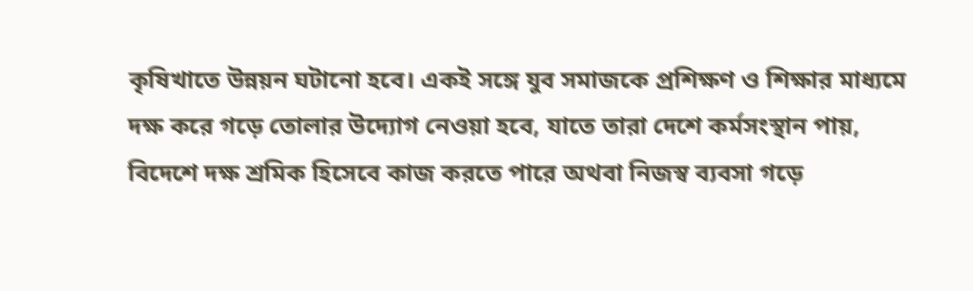কৃষিখাতে উন্নয়ন ঘটানো হবে। একই সঙ্গে যুব সমাজকে প্রশিক্ষণ ও শিক্ষার মাধ্যমে দক্ষ করে গড়ে তোলার উদ্যোগ নেওয়া হবে, যাতে তারা দেশে কর্মসংস্থান পায়, বিদেশে দক্ষ শ্রমিক হিসেবে কাজ করতে পারে অথবা নিজস্ব ব্যবসা গড়ে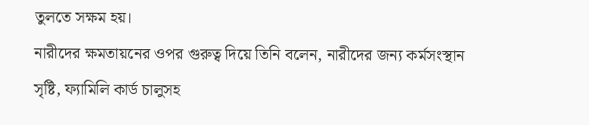তুলতে সক্ষম হয়।
নারীদের ক্ষমতায়নের ওপর গুরুত্ব দিয়ে তিনি বলেন, নারীদের জন্য কর্মসংস্থান সৃষ্টি, ফ্যামিলি কার্ড চালুসহ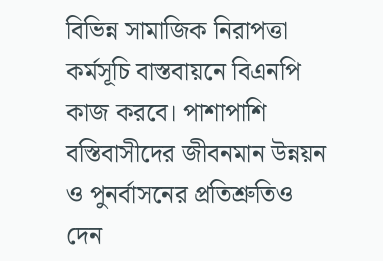বিভিন্ন সামাজিক নিরাপত্তা কর্মসূচি বাস্তবায়নে বিএনপি কাজ করবে। পাশাপাশি বস্তিবাসীদের জীবনমান উন্নয়ন ও পুনর্বাসনের প্রতিশ্রুতিও দেন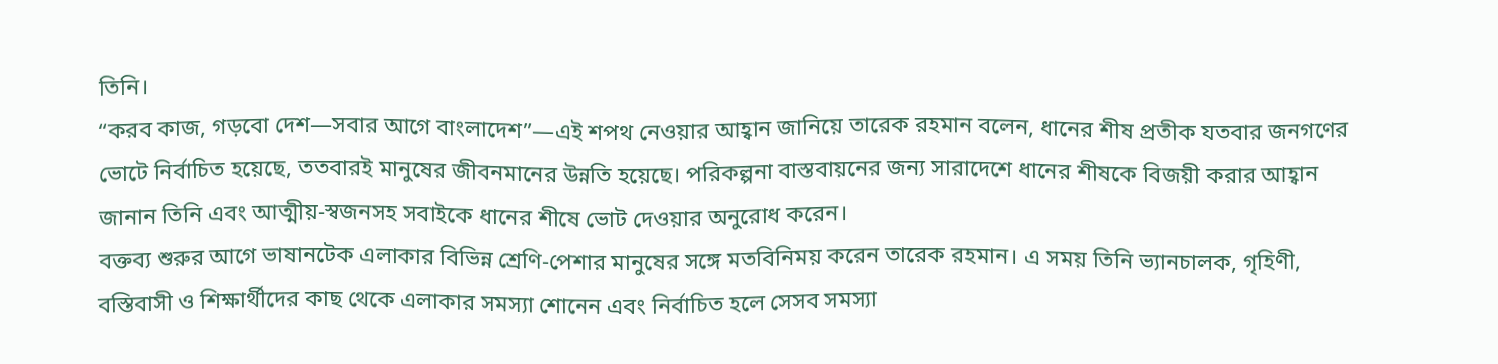তিনি।
“করব কাজ, গড়বো দেশ—সবার আগে বাংলাদেশ”—এই শপথ নেওয়ার আহ্বান জানিয়ে তারেক রহমান বলেন, ধানের শীষ প্রতীক যতবার জনগণের ভোটে নির্বাচিত হয়েছে, ততবারই মানুষের জীবনমানের উন্নতি হয়েছে। পরিকল্পনা বাস্তবায়নের জন্য সারাদেশে ধানের শীষকে বিজয়ী করার আহ্বান জানান তিনি এবং আত্মীয়-স্বজনসহ সবাইকে ধানের শীষে ভোট দেওয়ার অনুরোধ করেন।
বক্তব্য শুরুর আগে ভাষানটেক এলাকার বিভিন্ন শ্রেণি-পেশার মানুষের সঙ্গে মতবিনিময় করেন তারেক রহমান। এ সময় তিনি ভ্যানচালক, গৃহিণী, বস্তিবাসী ও শিক্ষার্থীদের কাছ থেকে এলাকার সমস্যা শোনেন এবং নির্বাচিত হলে সেসব সমস্যা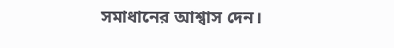সমাধানের আশ্বাস দেন।